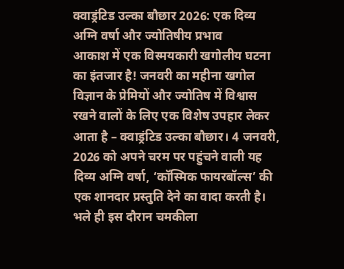क्वाड्रंटिड उल्का बौछार 2026: एक दिव्य अग्नि वर्षा और ज्योतिषीय प्रभाव
आकाश में एक विस्मयकारी खगोलीय घटना का इंतजार है! जनवरी का महीना खगोल विज्ञान के प्रेमियों और ज्योतिष में विश्वास रखने वालों के लिए एक विशेष उपहार लेकर आता है – क्वाड्रंटिड उल्का बौछार। 4 जनवरी, 2026 को अपने चरम पर पहुंचने वाली यह दिव्य अग्नि वर्षा, ‘कॉस्मिक फायरबॉल्स’ की एक शानदार प्रस्तुति देने का वादा करती है। भले ही इस दौरान चमकीला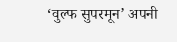‘वुल्फ सुपरमून’ अपनी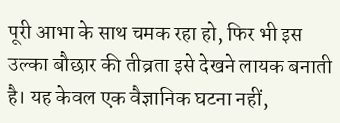पूरी आभा के साथ चमक रहा हो, फिर भी इस उल्का बौछार की तीव्रता इसे देखने लायक बनाती है। यह केवल एक वैज्ञानिक घटना नहीं,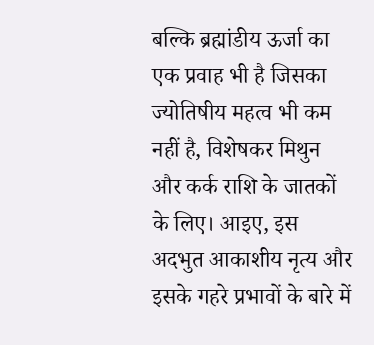बल्कि ब्रह्मांडीय ऊर्जा का एक प्रवाह भी है जिसका ज्योतिषीय महत्व भी कम नहीं है, विशेषकर मिथुन और कर्क राशि के जातकों के लिए। आइए, इस अदभुत आकाशीय नृत्य और इसके गहरे प्रभावों के बारे में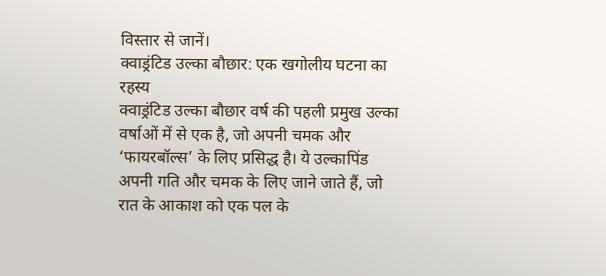विस्तार से जानें।
क्वाड्रंटिड उल्का बौछार: एक खगोलीय घटना का रहस्य
क्वाड्रंटिड उल्का बौछार वर्ष की पहली प्रमुख उल्का वर्षाओं में से एक है, जो अपनी चमक और ‘फायरबॉल्स’ के लिए प्रसिद्ध है। ये उल्कापिंड अपनी गति और चमक के लिए जाने जाते हैं, जो रात के आकाश को एक पल के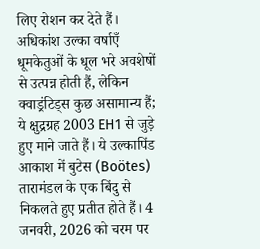लिए रोशन कर देते हैं। अधिकांश उल्का वर्षाएँ धूमकेतुओं के धूल भरे अवशेषों से उत्पन्न होती हैं, लेकिन क्वाड्रंटिड्स कुछ असामान्य हैं; ये क्षुद्रग्रह 2003 EH1 से जुड़े हुए माने जाते हैं। ये उल्कापिंड आकाश में बुटेस (Boötes) तारामंडल के एक बिंदु से निकलते हुए प्रतीत होते हैं। 4 जनवरी, 2026 को चरम पर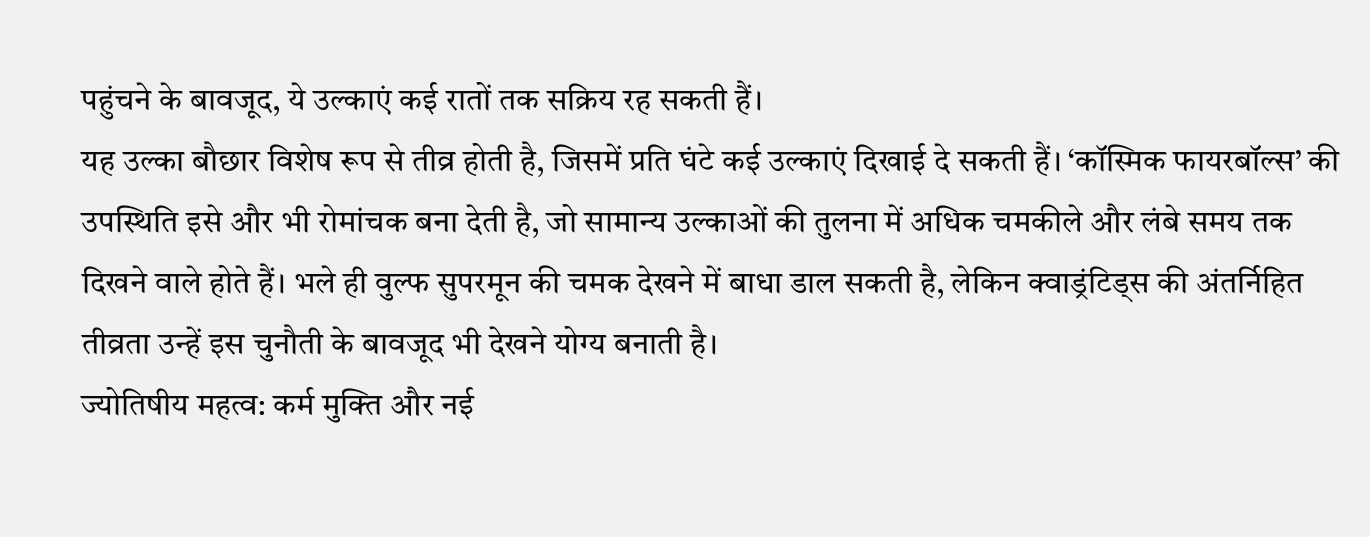पहुंचने के बावजूद, ये उल्काएं कई रातों तक सक्रिय रह सकती हैं।
यह उल्का बौछार विशेष रूप से तीव्र होती है, जिसमें प्रति घंटे कई उल्काएं दिखाई दे सकती हैं। ‘कॉस्मिक फायरबॉल्स’ की उपस्थिति इसे और भी रोमांचक बना देती है, जो सामान्य उल्काओं की तुलना में अधिक चमकीले और लंबे समय तक दिखने वाले होते हैं। भले ही वुल्फ सुपरमून की चमक देखने में बाधा डाल सकती है, लेकिन क्वाड्रंटिड्स की अंतर्निहित तीव्रता उन्हें इस चुनौती के बावजूद भी देखने योग्य बनाती है।
ज्योतिषीय महत्व: कर्म मुक्ति और नई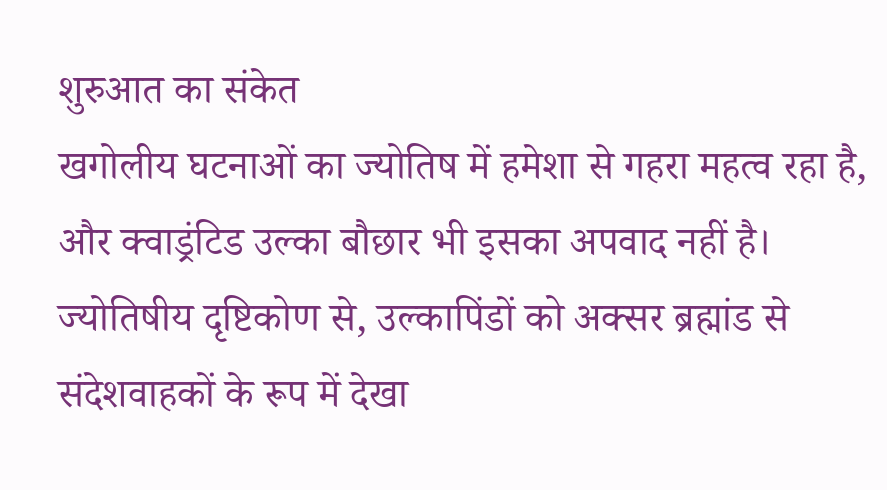शुरुआत का संकेत
खगोलीय घटनाओं का ज्योतिष में हमेशा से गहरा महत्व रहा है, और क्वाड्रंटिड उल्का बौछार भी इसका अपवाद नहीं है। ज्योतिषीय दृष्टिकोण से, उल्कापिंडों को अक्सर ब्रह्मांड से संदेशवाहकों के रूप में देखा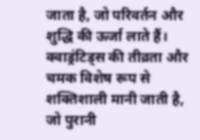जाता है, जो परिवर्तन और शुद्धि की ऊर्जा लाते हैं। क्वाड्रंटिड्स की तीव्रता और चमक विशेष रूप से शक्तिशाली मानी जाती है, जो पुरानी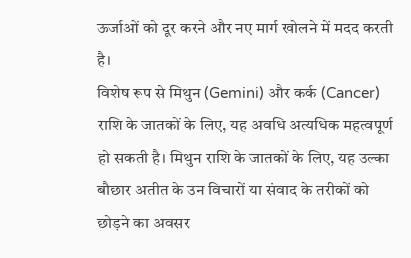ऊर्जाओं को दूर करने और नए मार्ग खोलने में मदद करती है।
विशेष रूप से मिथुन (Gemini) और कर्क (Cancer) राशि के जातकों के लिए, यह अवधि अत्यधिक महत्वपूर्ण हो सकती है। मिथुन राशि के जातकों के लिए, यह उल्का बौछार अतीत के उन विचारों या संवाद के तरीकों को छोड़ने का अवसर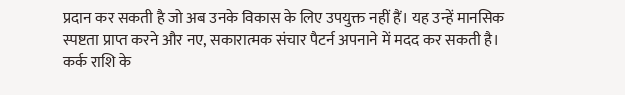प्रदान कर सकती है जो अब उनके विकास के लिए उपयुक्त नहीं हैं। यह उन्हें मानसिक स्पष्टता प्राप्त करने और नए, सकारात्मक संचार पैटर्न अपनाने में मदद कर सकती है।
कर्क राशि के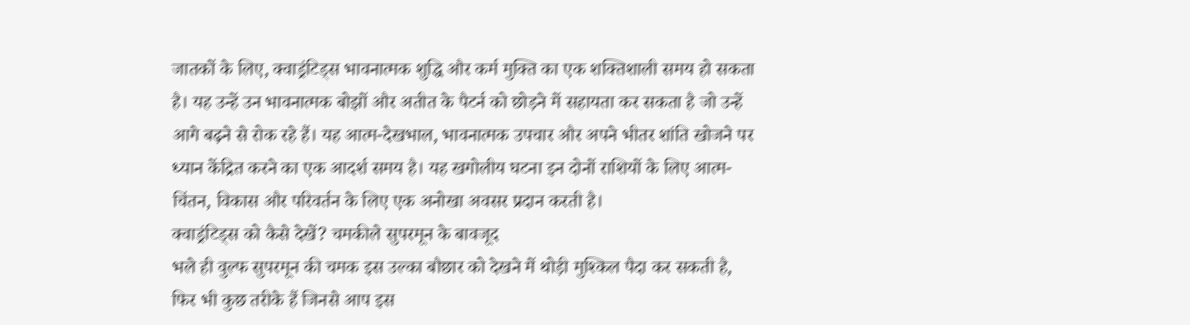जातकों के लिए, क्वाड्रंटिड्स भावनात्मक शुद्धि और कर्म मुक्ति का एक शक्तिशाली समय हो सकता है। यह उन्हें उन भावनात्मक बोझों और अतीत के पैटर्न को छोड़ने में सहायता कर सकता है जो उन्हें आगे बढ़ने से रोक रहे हैं। यह आत्म-देखभाल, भावनात्मक उपचार और अपने भीतर शांति खोजने पर ध्यान केंद्रित करने का एक आदर्श समय है। यह खगोलीय घटना इन दोनों राशियों के लिए आत्म-चिंतन, विकास और परिवर्तन के लिए एक अनोखा अवसर प्रदान करती है।
क्वाड्रंटिड्स को कैसे देखें? चमकीले सुपरमून के बावजूद
भले ही वुल्फ सुपरमून की चमक इस उल्का बौछार को देखने में थोड़ी मुश्किल पैदा कर सकती है, फिर भी कुछ तरीके हैं जिनसे आप इस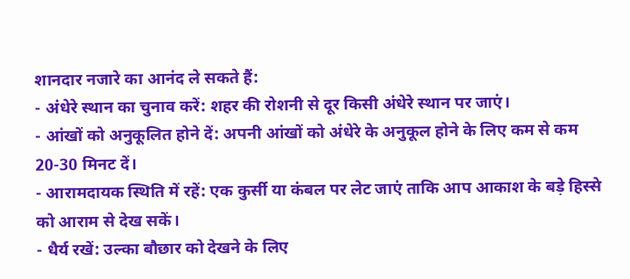शानदार नजारे का आनंद ले सकते हैं:
- अंधेरे स्थान का चुनाव करें: शहर की रोशनी से दूर किसी अंधेरे स्थान पर जाएं।
- आंखों को अनुकूलित होने दें: अपनी आंखों को अंधेरे के अनुकूल होने के लिए कम से कम 20-30 मिनट दें।
- आरामदायक स्थिति में रहें: एक कुर्सी या कंबल पर लेट जाएं ताकि आप आकाश के बड़े हिस्से को आराम से देख सकें।
- धैर्य रखें: उल्का बौछार को देखने के लिए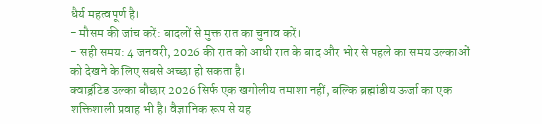धैर्य महत्वपूर्ण है।
- मौसम की जांच करें: बादलों से मुक्त रात का चुनाव करें।
- सही समय: 4 जनवरी, 2026 की रात को आधी रात के बाद और भोर से पहले का समय उल्काओं को देखने के लिए सबसे अच्छा हो सकता है।
क्वाड्रंटिड उल्का बौछार 2026 सिर्फ एक खगोलीय तमाशा नहीं, बल्कि ब्रह्मांडीय ऊर्जा का एक शक्तिशाली प्रवाह भी है। वैज्ञानिक रूप से यह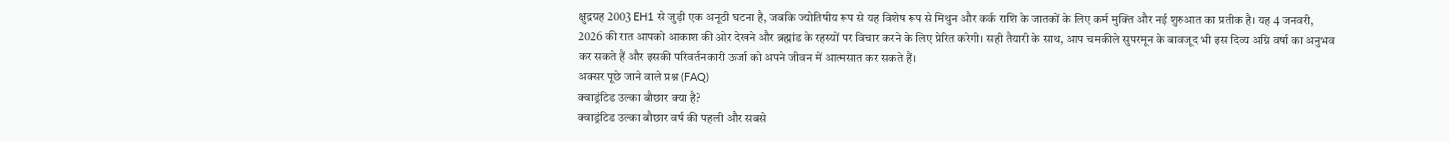क्षुद्रग्रह 2003 EH1 से जुड़ी एक अनूठी घटना है, जबकि ज्योतिषीय रूप से यह विशेष रूप से मिथुन और कर्क राशि के जातकों के लिए कर्म मुक्ति और नई शुरुआत का प्रतीक है। यह 4 जनवरी, 2026 की रात आपको आकाश की ओर देखने और ब्रह्मांड के रहस्यों पर विचार करने के लिए प्रेरित करेगी। सही तैयारी के साथ, आप चमकीले सुपरमून के बावजूद भी इस दिव्य अग्नि वर्षा का अनुभव कर सकते हैं और इसकी परिवर्तनकारी ऊर्जा को अपने जीवन में आत्मसात कर सकते हैं।
अक्सर पूछे जाने वाले प्रश्न (FAQ)
क्वाड्रंटिड उल्का बौछार क्या है?
क्वाड्रंटिड उल्का बौछार वर्ष की पहली और सबसे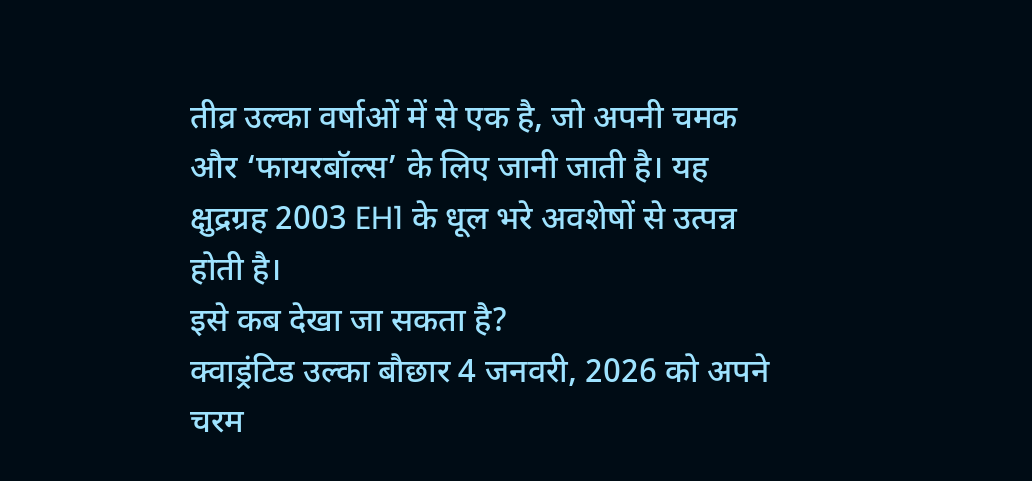तीव्र उल्का वर्षाओं में से एक है, जो अपनी चमक और ‘फायरबॉल्स’ के लिए जानी जाती है। यह क्षुद्रग्रह 2003 EH1 के धूल भरे अवशेषों से उत्पन्न होती है।
इसे कब देखा जा सकता है?
क्वाड्रंटिड उल्का बौछार 4 जनवरी, 2026 को अपने चरम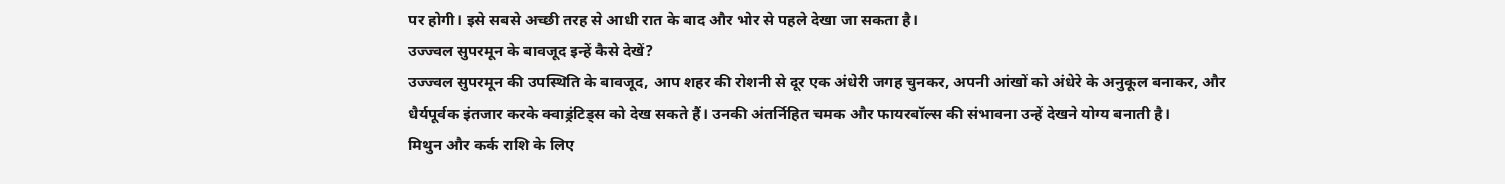पर होगी। इसे सबसे अच्छी तरह से आधी रात के बाद और भोर से पहले देखा जा सकता है।
उज्ज्वल सुपरमून के बावजूद इन्हें कैसे देखें?
उज्ज्वल सुपरमून की उपस्थिति के बावजूद, आप शहर की रोशनी से दूर एक अंधेरी जगह चुनकर, अपनी आंखों को अंधेरे के अनुकूल बनाकर, और धैर्यपूर्वक इंतजार करके क्वाड्रंटिड्स को देख सकते हैं। उनकी अंतर्निहित चमक और फायरबॉल्स की संभावना उन्हें देखने योग्य बनाती है।
मिथुन और कर्क राशि के लिए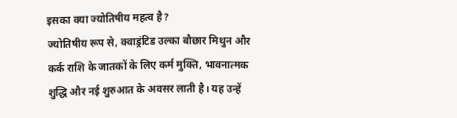इसका क्या ज्योतिषीय महत्व है?
ज्योतिषीय रूप से, क्वाड्रंटिड उल्का बौछार मिथुन और कर्क राशि के जातकों के लिए कर्म मुक्ति, भावनात्मक शुद्धि और नई शुरुआत के अवसर लाती है। यह उन्हें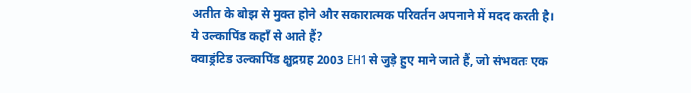अतीत के बोझ से मुक्त होने और सकारात्मक परिवर्तन अपनाने में मदद करती है।
ये उल्कापिंड कहाँ से आते हैं?
क्वाड्रंटिड उल्कापिंड क्षुद्रग्रह 2003 EH1 से जुड़े हुए माने जाते हैं, जो संभवतः एक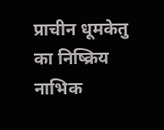प्राचीन धूमकेतु का निष्क्रिय नाभिक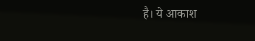है। ये आकाश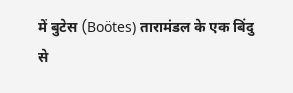में बुटेस (Boötes) तारामंडल के एक बिंदु से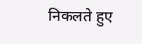निकलते हुए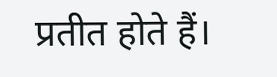प्रतीत होते हैं।